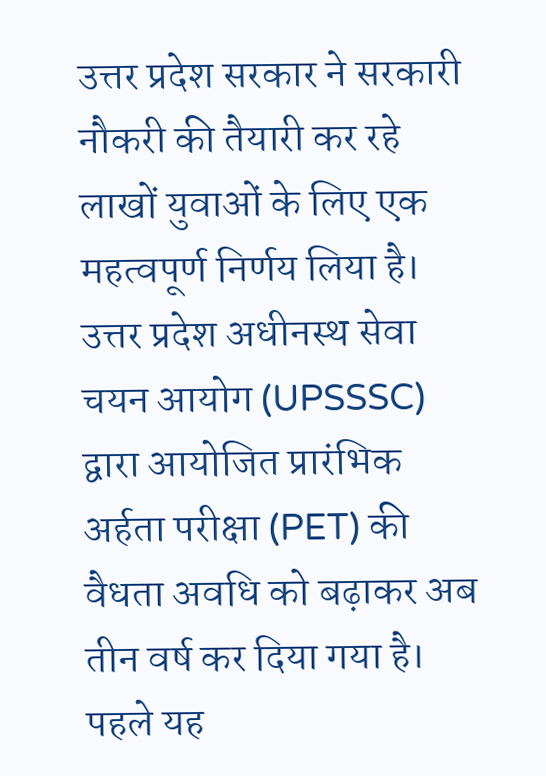उत्तर प्रदेश सरकार ने सरकारी नौकरी की तैयारी कर रहे लाखों युवाओं के लिए एक महत्वपूर्ण निर्णय लिया है। उत्तर प्रदेश अधीनस्थ सेवा चयन आयोग (UPSSSC) द्वारा आयोजित प्रारंभिक अर्हता परीक्षा (PET) की वैधता अवधि को बढ़ाकर अब तीन वर्ष कर दिया गया है। पहले यह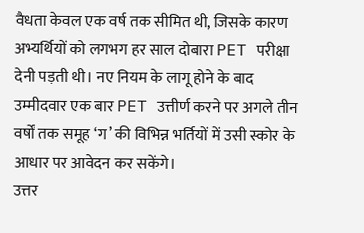वैधता केवल एक वर्ष तक सीमित थी, जिसके कारण अभ्यर्थियों को लगभग हर साल दोबारा PET परीक्षा देनी पड़ती थी। नए नियम के लागू होने के बाद उम्मीदवार एक बार PET उत्तीर्ण करने पर अगले तीन वर्षों तक समूह ‘ग’ की विभिन्न भर्तियों में उसी स्कोर के आधार पर आवेदन कर सकेंगे।
उत्तर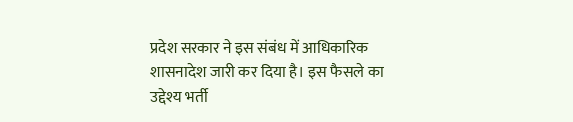प्रदेश सरकार ने इस संबंध में आधिकारिक शासनादेश जारी कर दिया है। इस फैसले का उद्देश्य भर्ती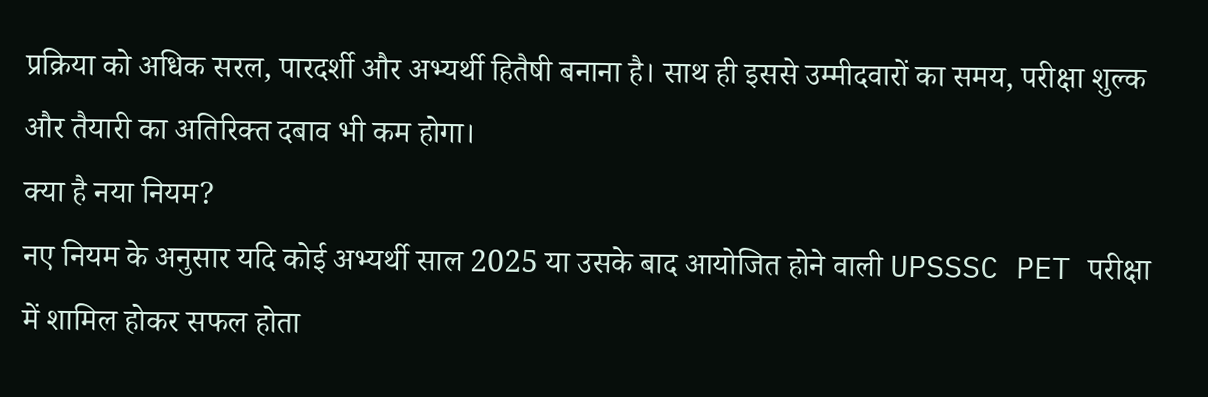प्रक्रिया को अधिक सरल, पारदर्शी और अभ्यर्थी हितैषी बनाना है। साथ ही इससे उम्मीदवारों का समय, परीक्षा शुल्क और तैयारी का अतिरिक्त दबाव भी कम होगा।
क्या है नया नियम?
नए नियम के अनुसार यदि कोई अभ्यर्थी साल 2025 या उसके बाद आयोजित होने वाली UPSSSC PET परीक्षा में शामिल होकर सफल होता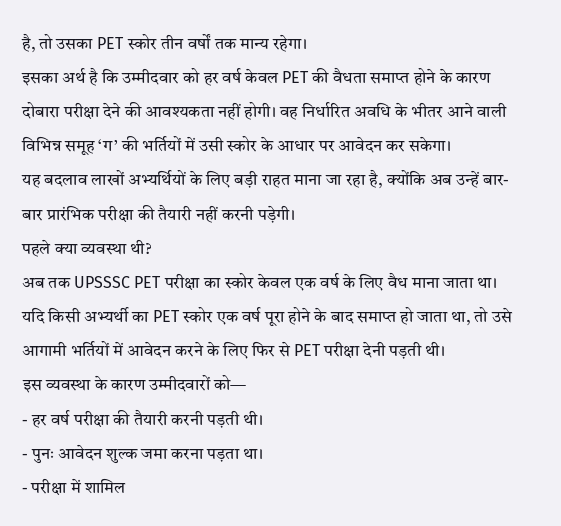है, तो उसका PET स्कोर तीन वर्षों तक मान्य रहेगा।
इसका अर्थ है कि उम्मीदवार को हर वर्ष केवल PET की वैधता समाप्त होने के कारण दोबारा परीक्षा देने की आवश्यकता नहीं होगी। वह निर्धारित अवधि के भीतर आने वाली विभिन्न समूह ‘ग’ की भर्तियों में उसी स्कोर के आधार पर आवेदन कर सकेगा।
यह बदलाव लाखों अभ्यर्थियों के लिए बड़ी राहत माना जा रहा है, क्योंकि अब उन्हें बार-बार प्रारंभिक परीक्षा की तैयारी नहीं करनी पड़ेगी।
पहले क्या व्यवस्था थी?
अब तक UPSSSC PET परीक्षा का स्कोर केवल एक वर्ष के लिए वैध माना जाता था।
यदि किसी अभ्यर्थी का PET स्कोर एक वर्ष पूरा होने के बाद समाप्त हो जाता था, तो उसे आगामी भर्तियों में आवेदन करने के लिए फिर से PET परीक्षा देनी पड़ती थी।
इस व्यवस्था के कारण उम्मीदवारों को—
- हर वर्ष परीक्षा की तैयारी करनी पड़ती थी।
- पुनः आवेदन शुल्क जमा करना पड़ता था।
- परीक्षा में शामिल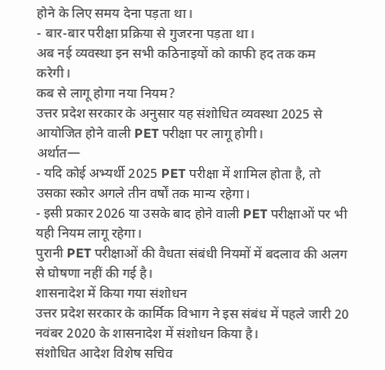होने के लिए समय देना पड़ता था।
- बार-बार परीक्षा प्रक्रिया से गुजरना पड़ता था।
अब नई व्यवस्था इन सभी कठिनाइयों को काफी हद तक कम करेगी।
कब से लागू होगा नया नियम?
उत्तर प्रदेश सरकार के अनुसार यह संशोधित व्यवस्था 2025 से आयोजित होने वाली PET परीक्षा पर लागू होगी।
अर्थात—
- यदि कोई अभ्यर्थी 2025 PET परीक्षा में शामिल होता है, तो उसका स्कोर अगले तीन वर्षों तक मान्य रहेगा।
- इसी प्रकार 2026 या उसके बाद होने वाली PET परीक्षाओं पर भी यही नियम लागू रहेगा।
पुरानी PET परीक्षाओं की वैधता संबंधी नियमों में बदलाव की अलग से घोषणा नहीं की गई है।
शासनादेश में किया गया संशोधन
उत्तर प्रदेश सरकार के कार्मिक विभाग ने इस संबंध में पहले जारी 20 नवंबर 2020 के शासनादेश में संशोधन किया है।
संशोधित आदेश विशेष सचिव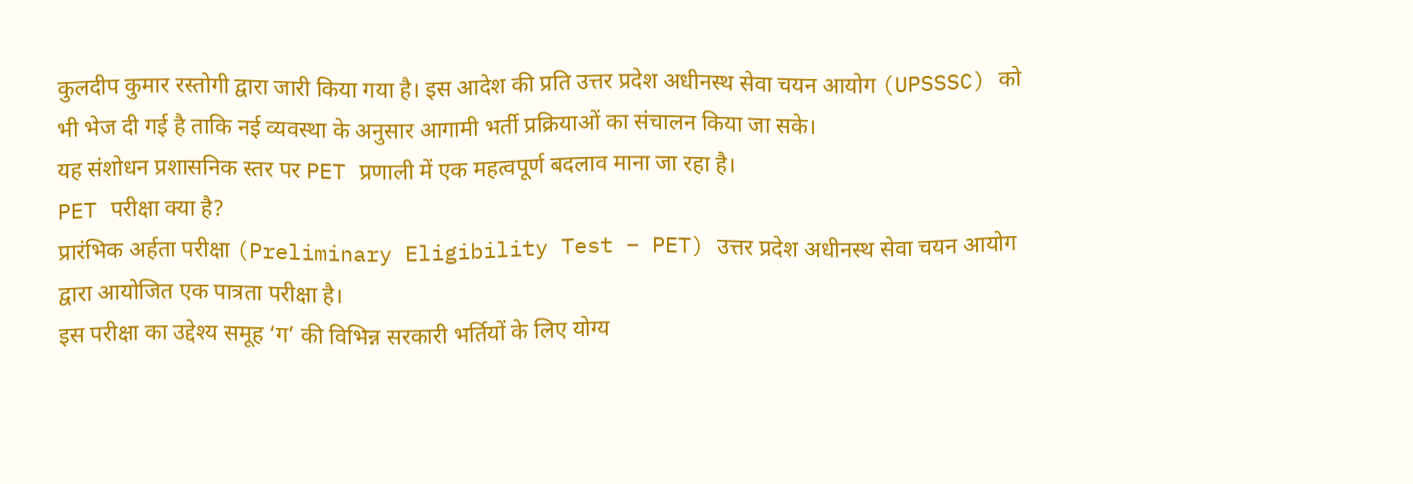कुलदीप कुमार रस्तोगी द्वारा जारी किया गया है। इस आदेश की प्रति उत्तर प्रदेश अधीनस्थ सेवा चयन आयोग (UPSSSC) को भी भेज दी गई है ताकि नई व्यवस्था के अनुसार आगामी भर्ती प्रक्रियाओं का संचालन किया जा सके।
यह संशोधन प्रशासनिक स्तर पर PET प्रणाली में एक महत्वपूर्ण बदलाव माना जा रहा है।
PET परीक्षा क्या है?
प्रारंभिक अर्हता परीक्षा (Preliminary Eligibility Test – PET) उत्तर प्रदेश अधीनस्थ सेवा चयन आयोग द्वारा आयोजित एक पात्रता परीक्षा है।
इस परीक्षा का उद्देश्य समूह ‘ग’ की विभिन्न सरकारी भर्तियों के लिए योग्य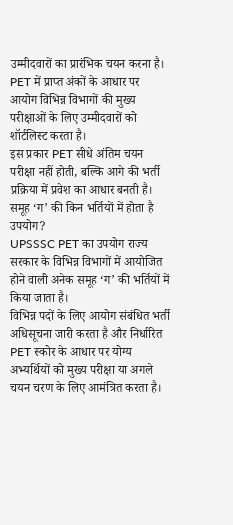उम्मीदवारों का प्रारंभिक चयन करना है।
PET में प्राप्त अंकों के आधार पर आयोग विभिन्न विभागों की मुख्य परीक्षाओं के लिए उम्मीदवारों को शॉर्टलिस्ट करता है।
इस प्रकार PET सीधे अंतिम चयन परीक्षा नहीं होती, बल्कि आगे की भर्ती प्रक्रिया में प्रवेश का आधार बनती है।
समूह ‘ग’ की किन भर्तियों में होता है उपयोग?
UPSSSC PET का उपयोग राज्य सरकार के विभिन्न विभागों में आयोजित होने वाली अनेक समूह ‘ग’ की भर्तियों में किया जाता है।
विभिन्न पदों के लिए आयोग संबंधित भर्ती अधिसूचना जारी करता है और निर्धारित PET स्कोर के आधार पर योग्य अभ्यर्थियों को मुख्य परीक्षा या अगले चयन चरण के लिए आमंत्रित करता है।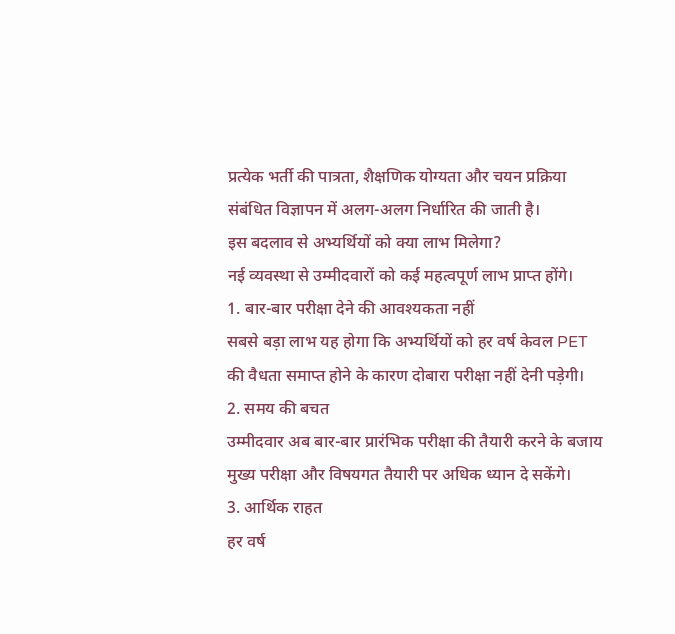प्रत्येक भर्ती की पात्रता, शैक्षणिक योग्यता और चयन प्रक्रिया संबंधित विज्ञापन में अलग-अलग निर्धारित की जाती है।
इस बदलाव से अभ्यर्थियों को क्या लाभ मिलेगा?
नई व्यवस्था से उम्मीदवारों को कई महत्वपूर्ण लाभ प्राप्त होंगे।
1. बार-बार परीक्षा देने की आवश्यकता नहीं
सबसे बड़ा लाभ यह होगा कि अभ्यर्थियों को हर वर्ष केवल PET की वैधता समाप्त होने के कारण दोबारा परीक्षा नहीं देनी पड़ेगी।
2. समय की बचत
उम्मीदवार अब बार-बार प्रारंभिक परीक्षा की तैयारी करने के बजाय मुख्य परीक्षा और विषयगत तैयारी पर अधिक ध्यान दे सकेंगे।
3. आर्थिक राहत
हर वर्ष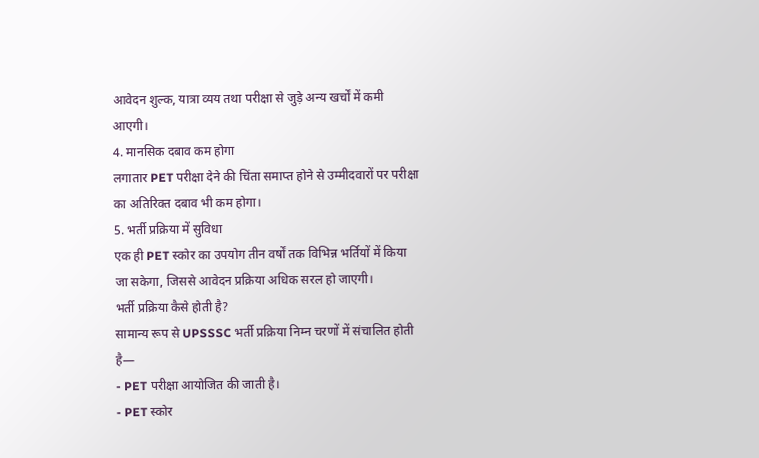आवेदन शुल्क, यात्रा व्यय तथा परीक्षा से जुड़े अन्य खर्चों में कमी आएगी।
4. मानसिक दबाव कम होगा
लगातार PET परीक्षा देने की चिंता समाप्त होने से उम्मीदवारों पर परीक्षा का अतिरिक्त दबाव भी कम होगा।
5. भर्ती प्रक्रिया में सुविधा
एक ही PET स्कोर का उपयोग तीन वर्षों तक विभिन्न भर्तियों में किया जा सकेगा, जिससे आवेदन प्रक्रिया अधिक सरल हो जाएगी।
भर्ती प्रक्रिया कैसे होती है?
सामान्य रूप से UPSSSC भर्ती प्रक्रिया निम्न चरणों में संचालित होती है—
- PET परीक्षा आयोजित की जाती है।
- PET स्कोर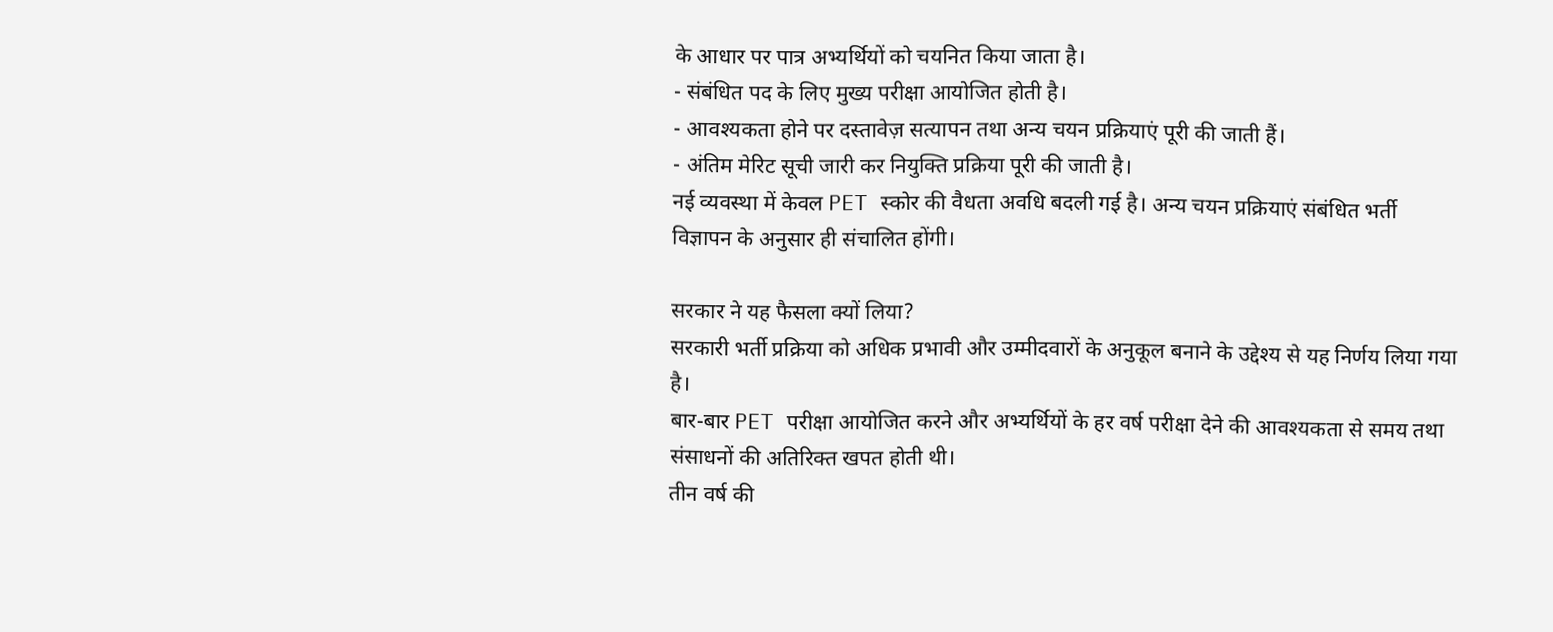के आधार पर पात्र अभ्यर्थियों को चयनित किया जाता है।
- संबंधित पद के लिए मुख्य परीक्षा आयोजित होती है।
- आवश्यकता होने पर दस्तावेज़ सत्यापन तथा अन्य चयन प्रक्रियाएं पूरी की जाती हैं।
- अंतिम मेरिट सूची जारी कर नियुक्ति प्रक्रिया पूरी की जाती है।
नई व्यवस्था में केवल PET स्कोर की वैधता अवधि बदली गई है। अन्य चयन प्रक्रियाएं संबंधित भर्ती विज्ञापन के अनुसार ही संचालित होंगी।

सरकार ने यह फैसला क्यों लिया?
सरकारी भर्ती प्रक्रिया को अधिक प्रभावी और उम्मीदवारों के अनुकूल बनाने के उद्देश्य से यह निर्णय लिया गया है।
बार-बार PET परीक्षा आयोजित करने और अभ्यर्थियों के हर वर्ष परीक्षा देने की आवश्यकता से समय तथा संसाधनों की अतिरिक्त खपत होती थी।
तीन वर्ष की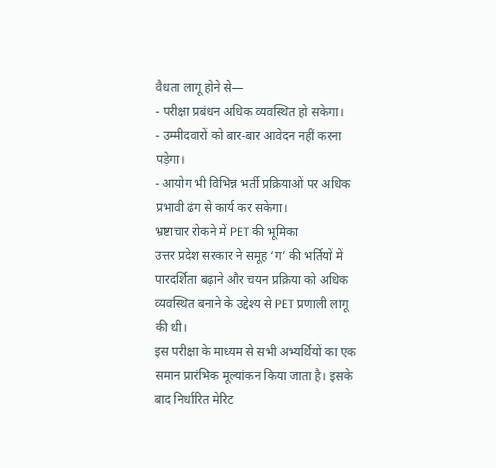वैधता लागू होने से—
- परीक्षा प्रबंधन अधिक व्यवस्थित हो सकेगा।
- उम्मीदवारों को बार-बार आवेदन नहीं करना पड़ेगा।
- आयोग भी विभिन्न भर्ती प्रक्रियाओं पर अधिक प्रभावी ढंग से कार्य कर सकेगा।
भ्रष्टाचार रोकने में PET की भूमिका
उत्तर प्रदेश सरकार ने समूह ‘ग’ की भर्तियों में पारदर्शिता बढ़ाने और चयन प्रक्रिया को अधिक व्यवस्थित बनाने के उद्देश्य से PET प्रणाली लागू की थी।
इस परीक्षा के माध्यम से सभी अभ्यर्थियों का एक समान प्रारंभिक मूल्यांकन किया जाता है। इसके बाद निर्धारित मेरिट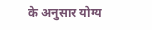के अनुसार योग्य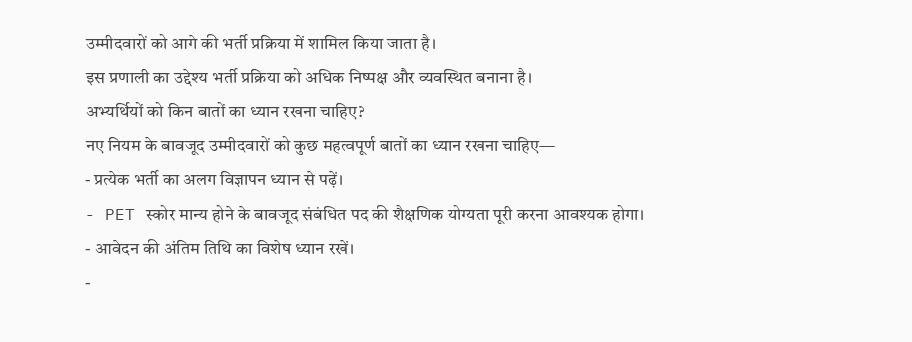उम्मीदवारों को आगे की भर्ती प्रक्रिया में शामिल किया जाता है।
इस प्रणाली का उद्देश्य भर्ती प्रक्रिया को अधिक निष्पक्ष और व्यवस्थित बनाना है।
अभ्यर्थियों को किन बातों का ध्यान रखना चाहिए?
नए नियम के बावजूद उम्मीदवारों को कुछ महत्वपूर्ण बातों का ध्यान रखना चाहिए—
- प्रत्येक भर्ती का अलग विज्ञापन ध्यान से पढ़ें।
- PET स्कोर मान्य होने के बावजूद संबंधित पद की शैक्षणिक योग्यता पूरी करना आवश्यक होगा।
- आवेदन की अंतिम तिथि का विशेष ध्यान रखें।
-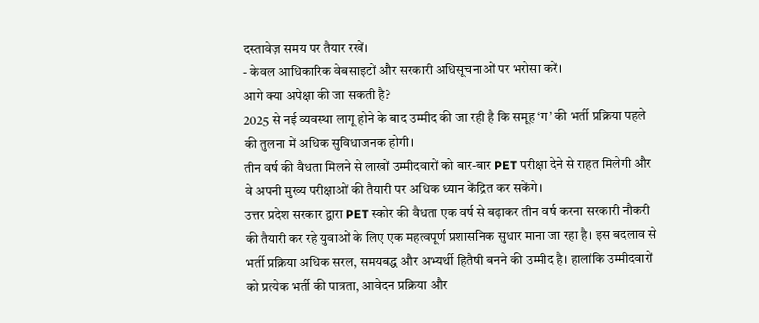दस्तावेज़ समय पर तैयार रखें।
- केवल आधिकारिक वेबसाइटों और सरकारी अधिसूचनाओं पर भरोसा करें।
आगे क्या अपेक्षा की जा सकती है?
2025 से नई व्यवस्था लागू होने के बाद उम्मीद की जा रही है कि समूह ‘ग’ की भर्ती प्रक्रिया पहले की तुलना में अधिक सुविधाजनक होगी।
तीन वर्ष की वैधता मिलने से लाखों उम्मीदवारों को बार-बार PET परीक्षा देने से राहत मिलेगी और वे अपनी मुख्य परीक्षाओं की तैयारी पर अधिक ध्यान केंद्रित कर सकेंगे।
उत्तर प्रदेश सरकार द्वारा PET स्कोर की वैधता एक वर्ष से बढ़ाकर तीन वर्ष करना सरकारी नौकरी की तैयारी कर रहे युवाओं के लिए एक महत्वपूर्ण प्रशासनिक सुधार माना जा रहा है। इस बदलाव से भर्ती प्रक्रिया अधिक सरल, समयबद्ध और अभ्यर्थी हितैषी बनने की उम्मीद है। हालांकि उम्मीदवारों को प्रत्येक भर्ती की पात्रता, आवेदन प्रक्रिया और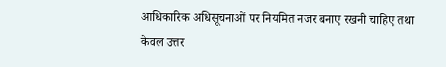आधिकारिक अधिसूचनाओं पर नियमित नजर बनाए रखनी चाहिए तथा केवल उत्तर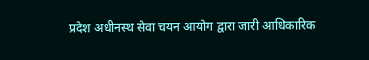प्रदेश अधीनस्थ सेवा चयन आयोग द्वारा जारी आधिकारिक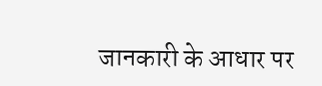जानकारी के आधार पर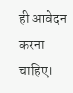ही आवेदन करना चाहिए।